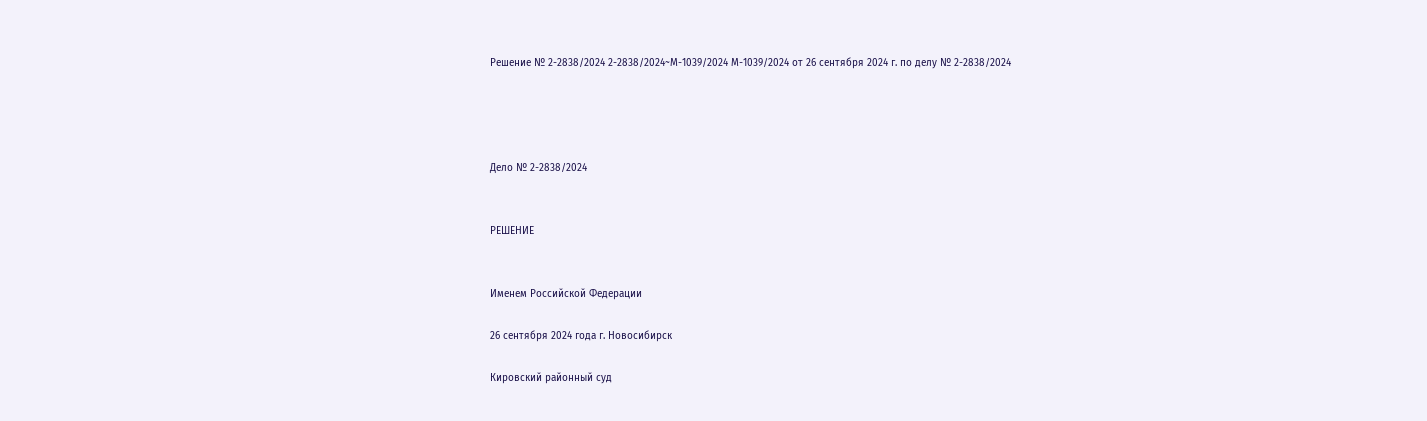Решение № 2-2838/2024 2-2838/2024~М-1039/2024 М-1039/2024 от 26 сентября 2024 г. по делу № 2-2838/2024




Дело № 2-2838/2024


РЕШЕНИЕ


Именем Российской Федерации

26 сентября 2024 года г. Новосибирск

Кировский районный суд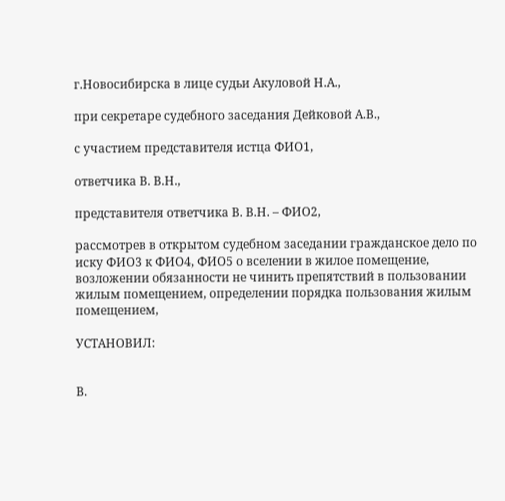г.Новосибирска в лице судьи Акуловой Н.А.,

при секретаре судебного заседания Дейковой А.В.,

с участием представителя истца ФИО1,

ответчика В. В.Н.,

представителя ответчика В. В.Н. – ФИО2,

рассмотрев в открытом судебном заседании гражданское дело по иску ФИО3 к ФИО4, ФИО5 о вселении в жилое помещение, возложении обязанности не чинить препятствий в пользовании жилым помещением, определении порядка пользования жилым помещением,

УСТАНОВИЛ:


В.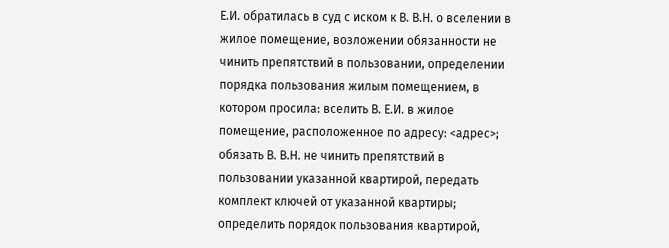Е.И. обратилась в суд с иском к В. В.Н. о вселении в жилое помещение, возложении обязанности не чинить препятствий в пользовании, определении порядка пользования жилым помещением, в котором просила: вселить В. Е.И. в жилое помещение, расположенное по адресу: <адрес>; обязать В. В.Н. не чинить препятствий в пользовании указанной квартирой, передать комплект ключей от указанной квартиры; определить порядок пользования квартирой,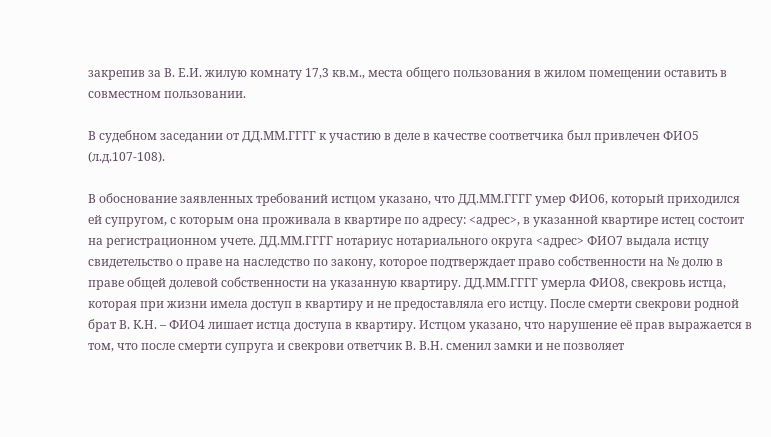закрепив за В. Е.И. жилую комнату 17,3 кв.м., места общего пользования в жилом помещении оставить в совместном пользовании.

В судебном заседании от ДД.ММ.ГГГГ к участию в деле в качестве соответчика был привлечен ФИО5 (л.д.107-108).

В обоснование заявленных требований истцом указано, что ДД.ММ.ГГГГ умер ФИО6, который приходился ей супругом, с которым она проживала в квартире по адресу: <адрес>, в указанной квартире истец состоит на регистрационном учете. ДД.ММ.ГГГГ нотариус нотариального округа <адрес> ФИО7 выдала истцу свидетельство о праве на наследство по закону, которое подтверждает право собственности на № долю в праве общей долевой собственности на указанную квартиру. ДД.ММ.ГГГГ умерла ФИО8, свекровь истца, которая при жизни имела доступ в квартиру и не предоставляла его истцу. После смерти свекрови родной брат В. К.Н. – ФИО4 лишает истца доступа в квартиру. Истцом указано, что нарушение её прав выражается в том, что после смерти супруга и свекрови ответчик В. В.Н. сменил замки и не позволяет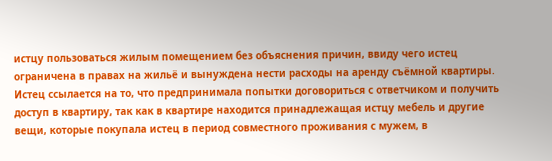истцу пользоваться жилым помещением без объяснения причин, ввиду чего истец ограничена в правах на жильё и вынуждена нести расходы на аренду съёмной квартиры. Истец ссылается на то, что предпринимала попытки договориться с ответчиком и получить доступ в квартиру, так как в квартире находится принадлежащая истцу мебель и другие вещи, которые покупала истец в период совместного проживания с мужем, в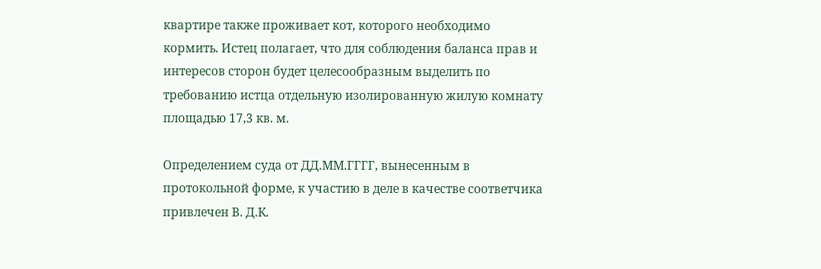квартире также проживает кот, которого необходимо кормить. Истец полагает, что для соблюдения баланса прав и интересов сторон будет целесообразным выделить по требованию истца отдельную изолированную жилую комнату площадью 17,3 кв. м.

Определением суда от ДД.ММ.ГГГГ, вынесенным в протокольной форме, к участию в деле в качестве соответчика привлечен В. Д.К.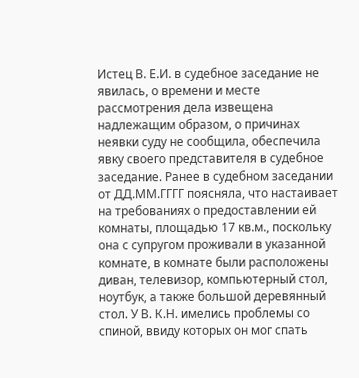Истец В. Е.И. в судебное заседание не явилась, о времени и месте рассмотрения дела извещена надлежащим образом, о причинах неявки суду не сообщила, обеспечила явку своего представителя в судебное заседание. Ранее в судебном заседании от ДД.ММ.ГГГГ поясняла, что настаивает на требованиях о предоставлении ей комнаты, площадью 17 кв.м., поскольку она с супругом проживали в указанной комнате, в комнате были расположены диван, телевизор, компьютерный стол, ноутбук, а также большой деревянный стол. У В. К.Н. имелись проблемы со спиной, ввиду которых он мог спать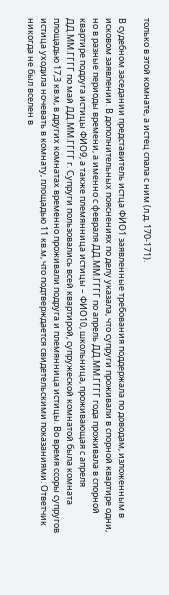только в этой комнате, а истец спала с ним (л.д. 170-171).

В судебном заседании представитель истца ФИО1 заявленные требования поддержала по доводам, изложенным в исковом заявлении. В дополнительных пояснениях по делу указала, что супруги проживали в спорной квартире одни, но в разные периоды времени, а именно с февраля ДД.ММ.ГГГГ по апрель ДД.ММ.ГГГГ года проживала в спорной квартире подруга истицы ФИО9, а также племянница истицы – ФИО10, школьница, проживающая с апреля ДД.ММ.ГГГГ по май ДД.ММ.ГГГГ г. Супруги пользовались всей квартирой, супружеской комнатой была комната площадью 17,3 кв.м, в других комнатах временно проживали подруга и племянница истицы. Во время ссоры супругов истица уходила ночевать в комнату, площадью 11 кв.м, что подтверждается свидетельскими показаниями. Ответчик никогда не был вселен в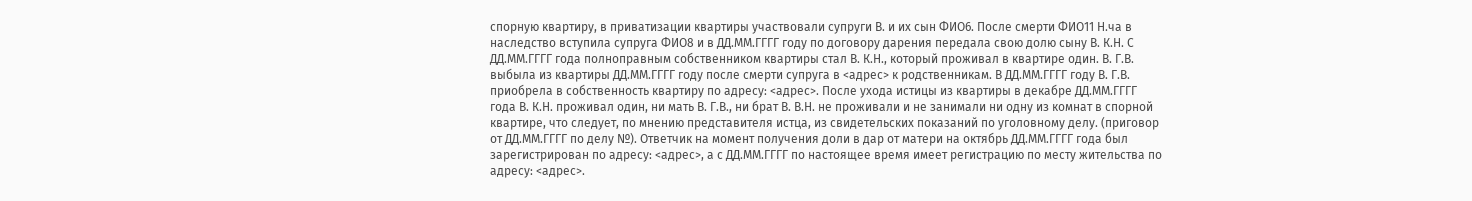спорную квартиру, в приватизации квартиры участвовали супруги В. и их сын ФИО6. После смерти ФИО11 Н.ча в наследство вступила супруга ФИО8 и в ДД.ММ.ГГГГ году по договору дарения передала свою долю сыну В. К.Н. С ДД.ММ.ГГГГ года полноправным собственником квартиры стал В. К.Н., который проживал в квартире один. В. Г.В. выбыла из квартиры ДД.ММ.ГГГГ году после смерти супруга в <адрес> к родственникам. В ДД.ММ.ГГГГ году В. Г.В. приобрела в собственность квартиру по адресу: <адрес>. После ухода истицы из квартиры в декабре ДД.ММ.ГГГГ года В. К.Н. проживал один, ни мать В. Г.В., ни брат В. В.Н. не проживали и не занимали ни одну из комнат в спорной квартире, что следует, по мнению представителя истца, из свидетельских показаний по уголовному делу. (приговор от ДД.ММ.ГГГГ по делу №). Ответчик на момент получения доли в дар от матери на октябрь ДД.ММ.ГГГГ года был зарегистрирован по адресу: <адрес>, а с ДД.ММ.ГГГГ по настоящее время имеет регистрацию по месту жительства по адресу: <адрес>.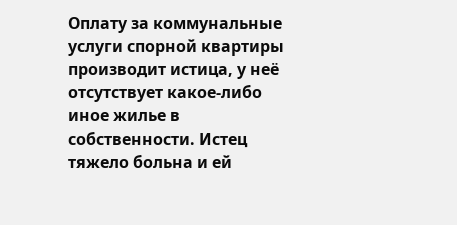Оплату за коммунальные услуги спорной квартиры производит истица, у неё отсутствует какое-либо иное жилье в собственности. Истец тяжело больна и ей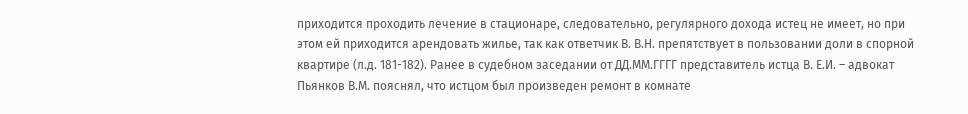приходится проходить лечение в стационаре, следовательно, регулярного дохода истец не имеет, но при этом ей приходится арендовать жилье, так как ответчик В. В.Н. препятствует в пользовании доли в спорной квартире (л.д. 181-182). Ранее в судебном заседании от ДД.ММ.ГГГГ представитель истца В. Е.И. – адвокат Пьянков В.М. пояснял, что истцом был произведен ремонт в комнате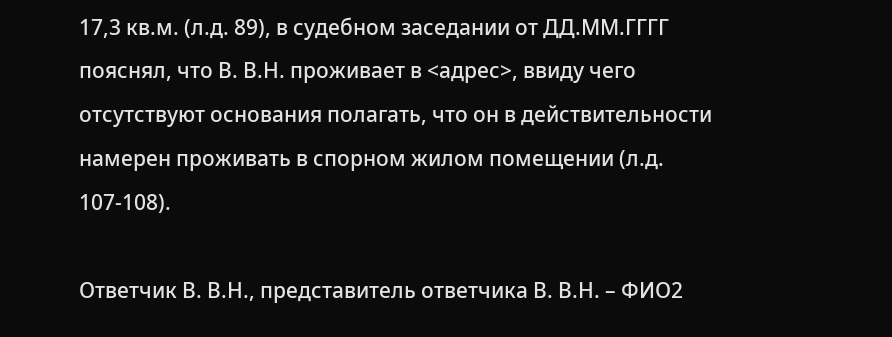17,3 кв.м. (л.д. 89), в судебном заседании от ДД.ММ.ГГГГ пояснял, что В. В.Н. проживает в <адрес>, ввиду чего отсутствуют основания полагать, что он в действительности намерен проживать в спорном жилом помещении (л.д. 107-108).

Ответчик В. В.Н., представитель ответчика В. В.Н. – ФИО2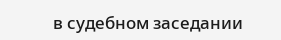в судебном заседании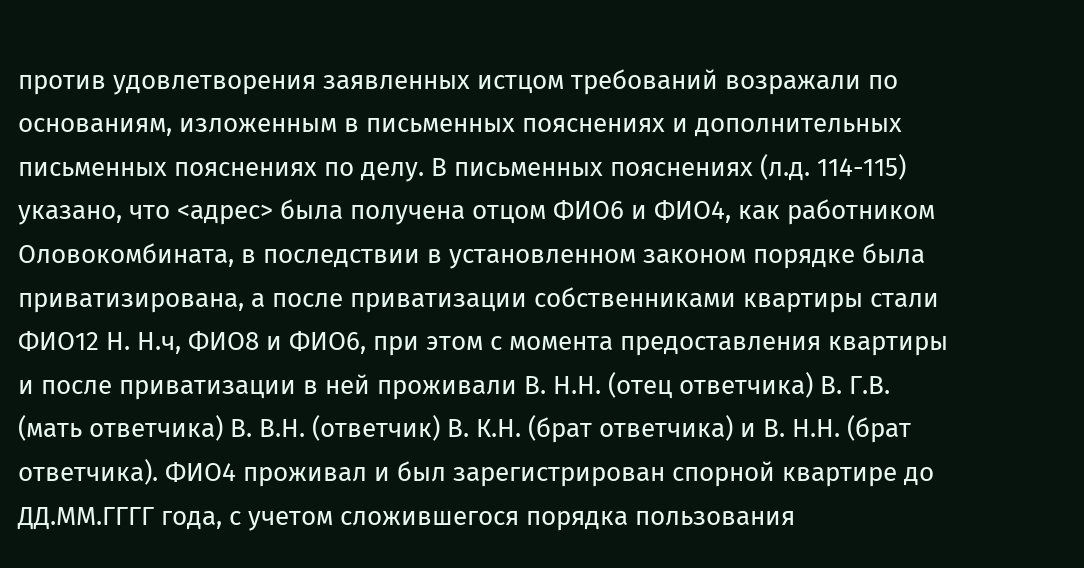против удовлетворения заявленных истцом требований возражали по основаниям, изложенным в письменных пояснениях и дополнительных письменных пояснениях по делу. В письменных пояснениях (л.д. 114-115) указано, что <адрес> была получена отцом ФИО6 и ФИО4, как работником Оловокомбината, в последствии в установленном законом порядке была приватизирована, а после приватизации собственниками квартиры стали ФИО12 Н. Н.ч, ФИО8 и ФИО6, при этом с момента предоставления квартиры и после приватизации в ней проживали В. Н.Н. (отец ответчика) В. Г.В. (мать ответчика) В. В.Н. (ответчик) В. К.Н. (брат ответчика) и В. Н.Н. (брат ответчика). ФИО4 проживал и был зарегистрирован спорной квартире до ДД.ММ.ГГГГ года, с учетом сложившегося порядка пользования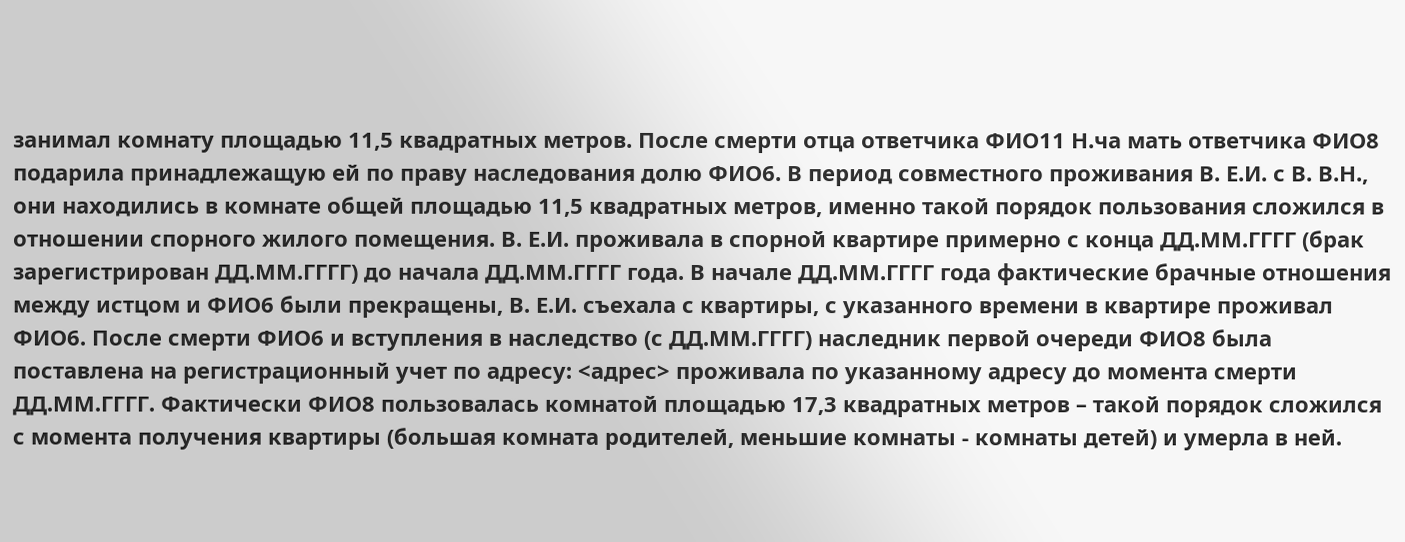занимал комнату площадью 11,5 квадратных метров. После смерти отца ответчика ФИО11 Н.ча мать ответчика ФИО8 подарила принадлежащую ей по праву наследования долю ФИО6. В период совместного проживания В. Е.И. с В. В.Н., они находились в комнате общей площадью 11,5 квадратных метров, именно такой порядок пользования сложился в отношении спорного жилого помещения. В. Е.И. проживала в спорной квартире примерно с конца ДД.ММ.ГГГГ (брак зарегистрирован ДД.ММ.ГГГГ) до начала ДД.ММ.ГГГГ года. В начале ДД.ММ.ГГГГ года фактические брачные отношения между истцом и ФИО6 были прекращены, В. Е.И. съехала с квартиры, с указанного времени в квартире проживал ФИО6. После смерти ФИО6 и вступления в наследство (с ДД.ММ.ГГГГ) наследник первой очереди ФИО8 была поставлена на регистрационный учет по адресу: <адрес> проживала по указанному адресу до момента смерти ДД.ММ.ГГГГ. Фактически ФИО8 пользовалась комнатой площадью 17,3 квадратных метров – такой порядок сложился с момента получения квартиры (большая комната родителей, меньшие комнаты - комнаты детей) и умерла в ней.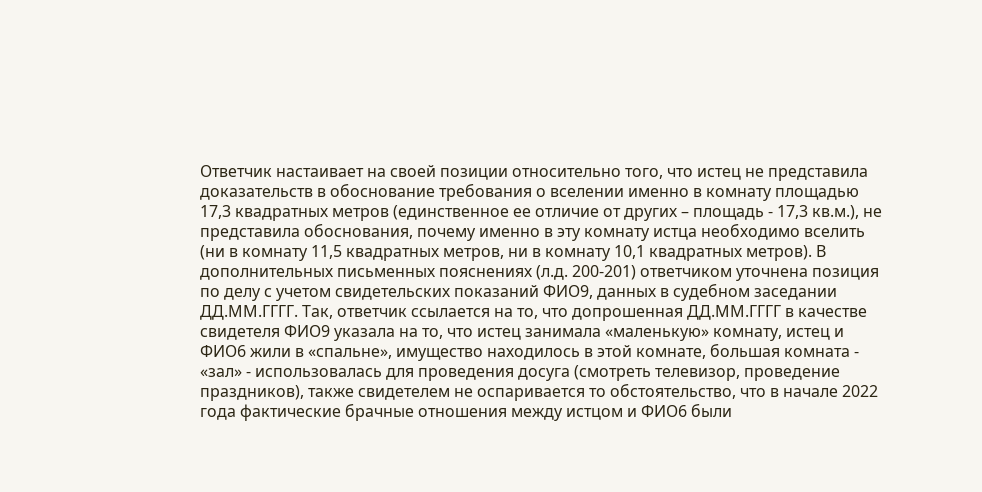Ответчик настаивает на своей позиции относительно того, что истец не представила доказательств в обоснование требования о вселении именно в комнату площадью 17,3 квадратных метров (единственное ее отличие от других – площадь - 17,3 кв.м.), не представила обоснования, почему именно в эту комнату истца необходимо вселить (ни в комнату 11,5 квадратных метров, ни в комнату 10,1 квадратных метров). В дополнительных письменных пояснениях (л.д. 200-201) ответчиком уточнена позиция по делу с учетом свидетельских показаний ФИО9, данных в судебном заседании ДД.ММ.ГГГГ. Так, ответчик ссылается на то, что допрошенная ДД.ММ.ГГГГ в качестве свидетеля ФИО9 указала на то, что истец занимала «маленькую» комнату, истец и ФИО6 жили в «спальне», имущество находилось в этой комнате, большая комната - «зал» - использовалась для проведения досуга (смотреть телевизор, проведение праздников), также свидетелем не оспаривается то обстоятельство, что в начале 2022 года фактические брачные отношения между истцом и ФИО6 были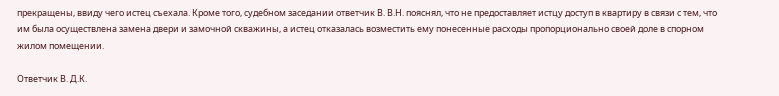прекращены, ввиду чего истец съехала. Кроме того, судебном заседании ответчик В. В.Н. пояснял, что не предоставляет истцу доступ в квартиру в связи с тем, что им была осуществлена замена двери и замочной скважины, а истец отказалась возместить ему понесенные расходы пропорционально своей доле в спорном жилом помещении.

Ответчик В. Д.К.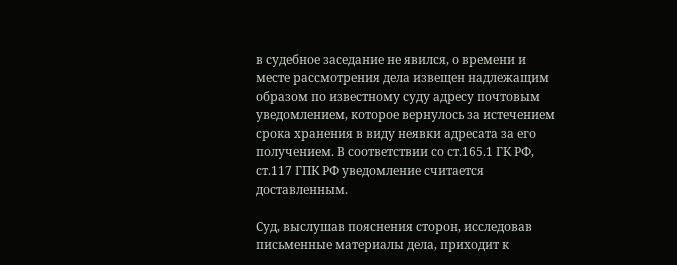в судебное заседание не явился, о времени и месте рассмотрения дела извещен надлежащим образом по известному суду адресу почтовым уведомлением, которое вернулось за истечением срока хранения в виду неявки адресата за его получением. В соответствии со ст.165.1 ГК РФ, ст.117 ГПК РФ уведомление считается доставленным.

Суд, выслушав пояснения сторон, исследовав письменные материалы дела, приходит к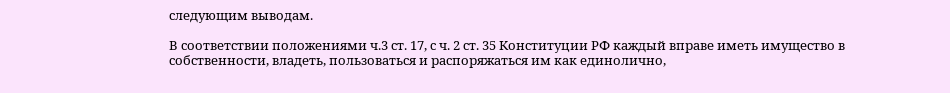следующим выводам.

В соответствии положениями ч.3 ст. 17, с ч. 2 ст. 35 Конституции РФ каждый вправе иметь имущество в собственности, владеть, пользоваться и распоряжаться им как единолично,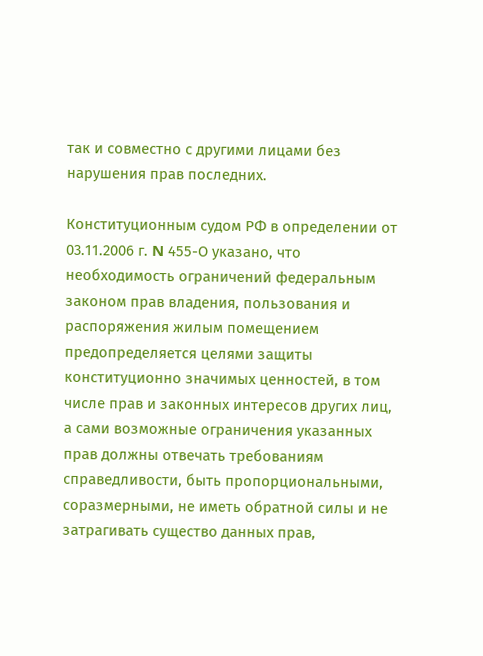так и совместно с другими лицами без нарушения прав последних.

Конституционным судом РФ в определении от 03.11.2006 г. N 455-О указано, что необходимость ограничений федеральным законом прав владения, пользования и распоряжения жилым помещением предопределяется целями защиты конституционно значимых ценностей, в том числе прав и законных интересов других лиц, а сами возможные ограничения указанных прав должны отвечать требованиям справедливости, быть пропорциональными, соразмерными, не иметь обратной силы и не затрагивать существо данных прав,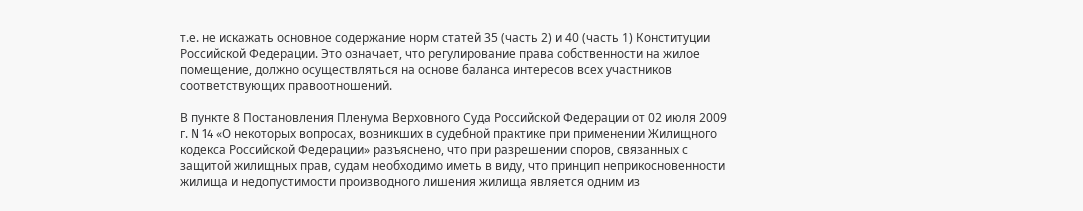т.е. не искажать основное содержание норм статей 35 (часть 2) и 40 (часть 1) Конституции Российской Федерации. Это означает, что регулирование права собственности на жилое помещение, должно осуществляться на основе баланса интересов всех участников соответствующих правоотношений.

В пункте 8 Постановления Пленума Верховного Суда Российской Федерации от 02 июля 2009 г. N 14 «О некоторых вопросах, возникших в судебной практике при применении Жилищного кодекса Российской Федерации» разъяснено, что при разрешении споров, связанных с защитой жилищных прав, судам необходимо иметь в виду, что принцип неприкосновенности жилища и недопустимости производного лишения жилища является одним из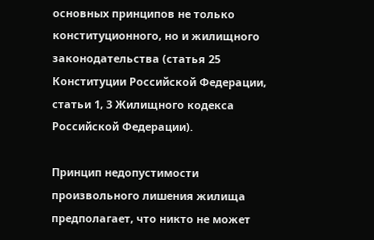основных принципов не только конституционного, но и жилищного законодательства (статья 25 Конституции Российской Федерации, статьи 1, 3 Жилищного кодекса Российской Федерации).

Принцип недопустимости произвольного лишения жилища предполагает, что никто не может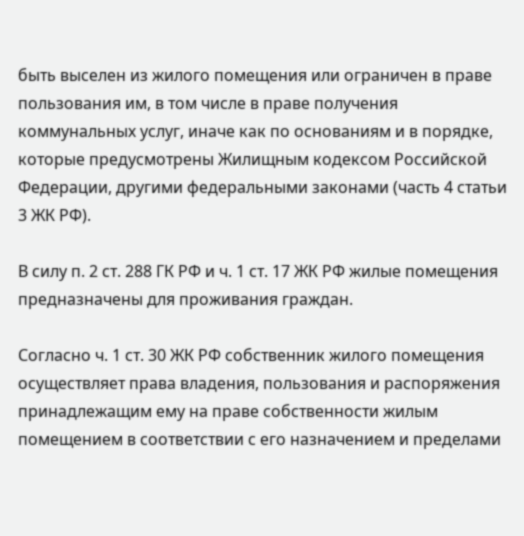быть выселен из жилого помещения или ограничен в праве пользования им, в том числе в праве получения коммунальных услуг, иначе как по основаниям и в порядке, которые предусмотрены Жилищным кодексом Российской Федерации, другими федеральными законами (часть 4 статьи 3 ЖК РФ).

В силу п. 2 ст. 288 ГК РФ и ч. 1 ст. 17 ЖК РФ жилые помещения предназначены для проживания граждан.

Согласно ч. 1 ст. 30 ЖК РФ собственник жилого помещения осуществляет права владения, пользования и распоряжения принадлежащим ему на праве собственности жилым помещением в соответствии с его назначением и пределами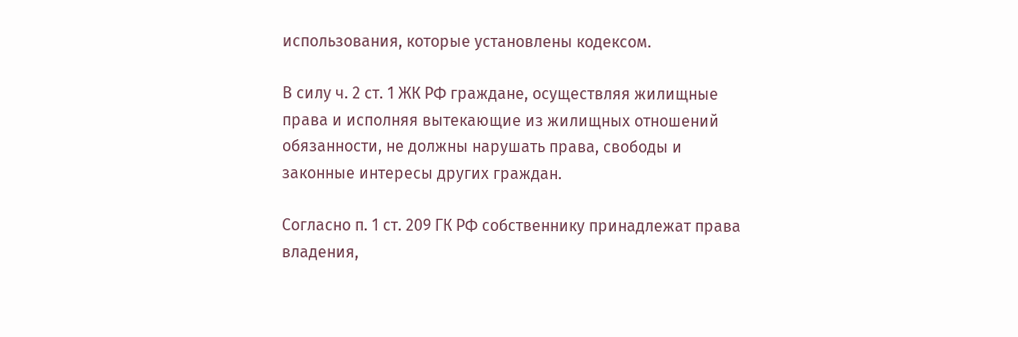использования, которые установлены кодексом.

В силу ч. 2 ст. 1 ЖК РФ граждане, осуществляя жилищные права и исполняя вытекающие из жилищных отношений обязанности, не должны нарушать права, свободы и законные интересы других граждан.

Согласно п. 1 ст. 209 ГК РФ собственнику принадлежат права владения,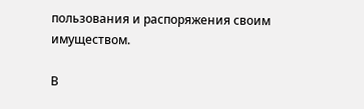пользования и распоряжения своим имуществом.

В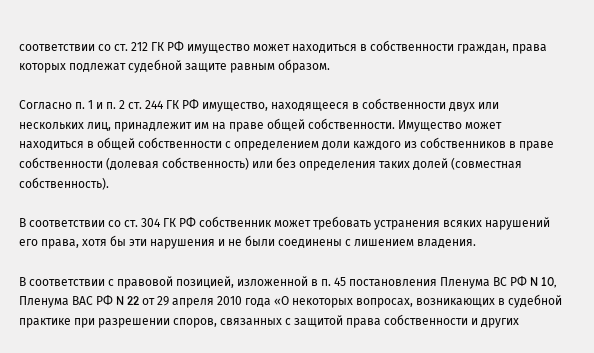соответствии со ст. 212 ГК РФ имущество может находиться в собственности граждан, права которых подлежат судебной защите равным образом.

Согласно п. 1 и п. 2 ст. 244 ГК РФ имущество, находящееся в собственности двух или нескольких лиц, принадлежит им на праве общей собственности. Имущество может находиться в общей собственности с определением доли каждого из собственников в праве собственности (долевая собственность) или без определения таких долей (совместная собственность).

В соответствии со ст. 304 ГК РФ собственник может требовать устранения всяких нарушений его права, хотя бы эти нарушения и не были соединены с лишением владения.

В соответствии с правовой позицией, изложенной в п. 45 постановления Пленума ВС РФ N 10, Пленума ВАС РФ N 22 от 29 апреля 2010 года «О некоторых вопросах, возникающих в судебной практике при разрешении споров, связанных с защитой права собственности и других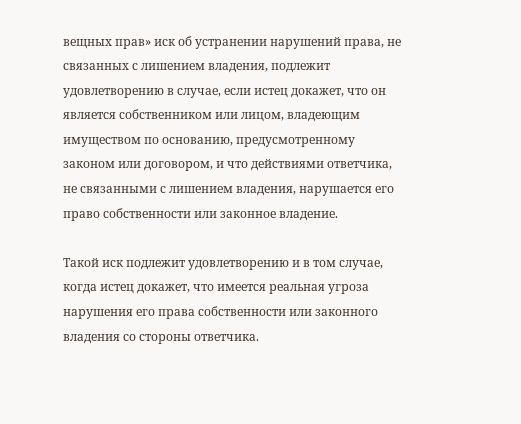вещных прав» иск об устранении нарушений права, не связанных с лишением владения, подлежит удовлетворению в случае, если истец докажет, что он является собственником или лицом, владеющим имуществом по основанию, предусмотренному законом или договором, и что действиями ответчика, не связанными с лишением владения, нарушается его право собственности или законное владение.

Такой иск подлежит удовлетворению и в том случае, когда истец докажет, что имеется реальная угроза нарушения его права собственности или законного владения со стороны ответчика.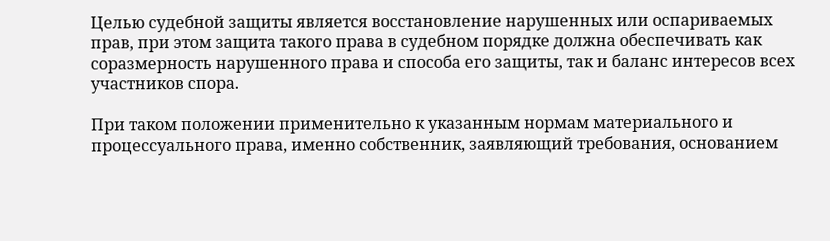Целью судебной защиты является восстановление нарушенных или оспариваемых прав, при этом защита такого права в судебном порядке должна обеспечивать как соразмерность нарушенного права и способа его защиты, так и баланс интересов всех участников спора.

При таком положении применительно к указанным нормам материального и процессуального права, именно собственник, заявляющий требования, основанием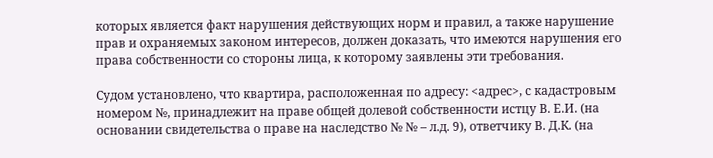которых является факт нарушения действующих норм и правил, а также нарушение прав и охраняемых законом интересов, должен доказать, что имеются нарушения его права собственности со стороны лица, к которому заявлены эти требования.

Судом установлено, что квартира, расположенная по адресу: <адрес>, с кадастровым номером №, принадлежит на праве общей долевой собственности истцу В. Е.И. (на основании свидетельства о праве на наследство № № – л.д. 9), ответчику В. Д.К. (на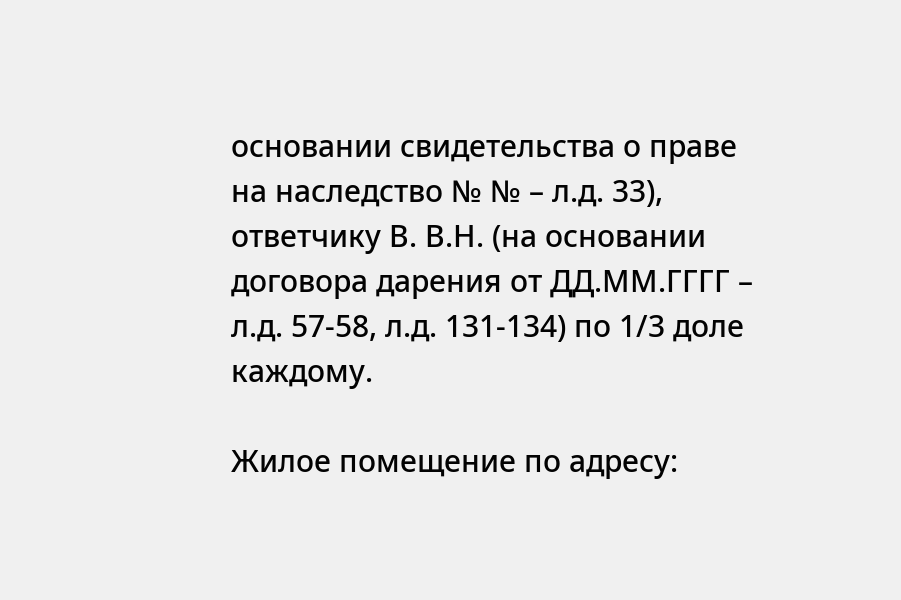основании свидетельства о праве на наследство № № – л.д. 33), ответчику В. В.Н. (на основании договора дарения от ДД.ММ.ГГГГ – л.д. 57-58, л.д. 131-134) по 1/3 доле каждому.

Жилое помещение по адресу: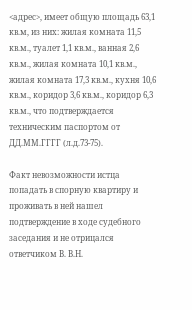<адрес>, имеет общую площадь 63,1 кв.м, из них: жилая комната 11,5 кв.м., туалет 1,1 кв.м., ванная 2,6 кв.м., жилая комната 10,1 кв.м., жилая комната 17,3 кв.м., кухня 10,6 кв.м., коридор 3,6 кв.м., коридор 6,3 кв.м., что подтверждается техническим паспортом от ДД.ММ.ГГГГ (л.д.73-75).

Факт невозможности истца попадать в спорную квартиру и проживать в ней нашел подтверждение в ходе судебного заседания и не отрицался ответчиком В. В.Н.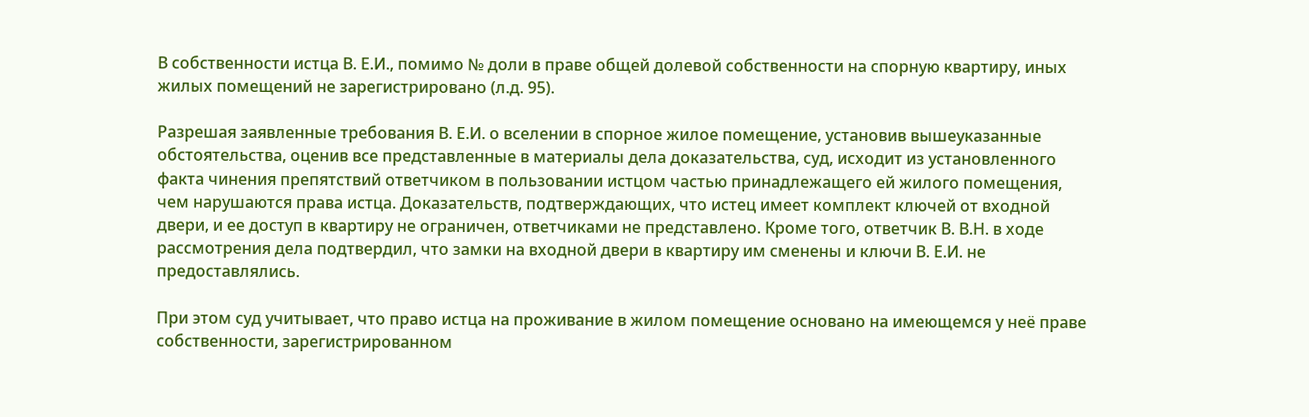В собственности истца В. Е.И., помимо № доли в праве общей долевой собственности на спорную квартиру, иных жилых помещений не зарегистрировано (л.д. 95).

Разрешая заявленные требования В. Е.И. о вселении в спорное жилое помещение, установив вышеуказанные обстоятельства, оценив все представленные в материалы дела доказательства, суд, исходит из установленного факта чинения препятствий ответчиком в пользовании истцом частью принадлежащего ей жилого помещения, чем нарушаются права истца. Доказательств, подтверждающих, что истец имеет комплект ключей от входной двери, и ее доступ в квартиру не ограничен, ответчиками не представлено. Кроме того, ответчик В. В.Н. в ходе рассмотрения дела подтвердил, что замки на входной двери в квартиру им сменены и ключи В. Е.И. не предоставлялись.

При этом суд учитывает, что право истца на проживание в жилом помещение основано на имеющемся у неё праве собственности, зарегистрированном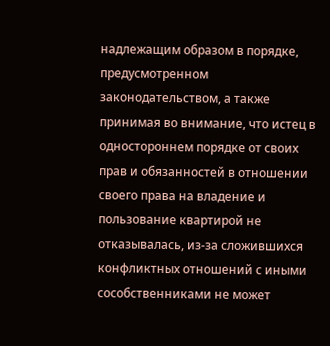надлежащим образом в порядке, предусмотренном законодательством, а также принимая во внимание, что истец в одностороннем порядке от своих прав и обязанностей в отношении своего права на владение и пользование квартирой не отказывалась, из-за сложившихся конфликтных отношений с иными сособственниками не может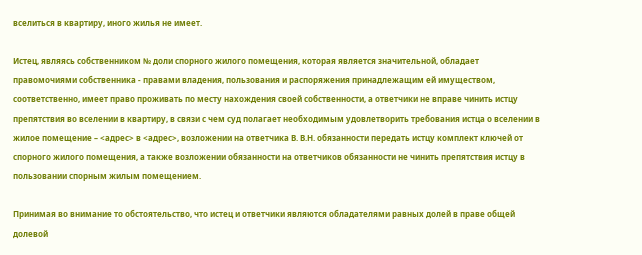вселиться в квартиру, иного жилья не имеет.

Истец, являясь собственником № доли спорного жилого помещения, которая является значительной, обладает правомочиями собственника - правами владения, пользования и распоряжения принадлежащим ей имуществом, соответственно, имеет право проживать по месту нахождения своей собственности, а ответчики не вправе чинить истцу препятствия во вселении в квартиру, в связи с чем суд полагает необходимым удовлетворить требования истца о вселении в жилое помещение – <адрес> в <адрес>, возложении на ответчика В. В.Н. обязанности передать истцу комплект ключей от спорного жилого помещения, а также возложении обязанности на ответчиков обязанности не чинить препятствия истцу в пользовании спорным жилым помещением.

Принимая во внимание то обстоятельство, что истец и ответчики являются обладателями равных долей в праве общей долевой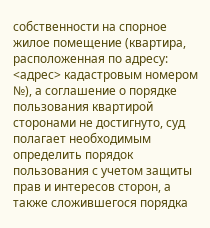собственности на спорное жилое помещение (квартира, расположенная по адресу: <адрес> кадастровым номером №), а соглашение о порядке пользования квартирой сторонами не достигнуто, суд полагает необходимым определить порядок пользования с учетом защиты прав и интересов сторон, а также сложившегося порядка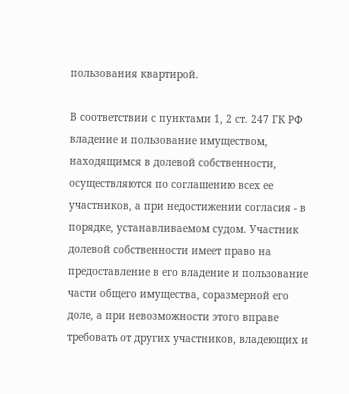пользования квартирой.

В соответствии с пунктами 1, 2 ст. 247 ГК РФ владение и пользование имуществом, находящимся в долевой собственности, осуществляются по соглашению всех ее участников, а при недостижении согласия - в порядке, устанавливаемом судом. Участник долевой собственности имеет право на предоставление в его владение и пользование части общего имущества, соразмерной его доле, а при невозможности этого вправе требовать от других участников, владеющих и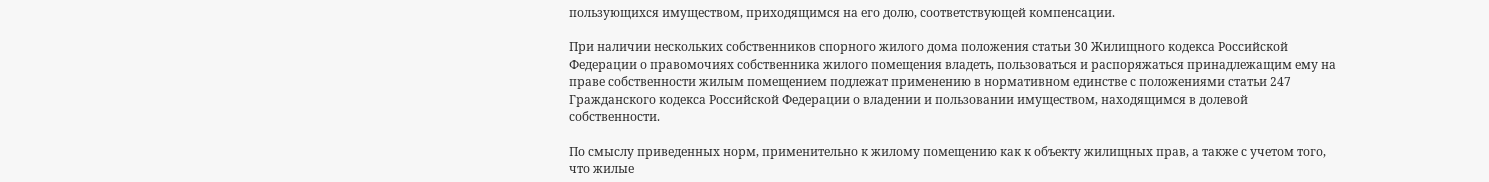пользующихся имуществом, приходящимся на его долю, соответствующей компенсации.

При наличии нескольких собственников спорного жилого дома положения статьи 30 Жилищного кодекса Российской Федерации о правомочиях собственника жилого помещения владеть, пользоваться и распоряжаться принадлежащим ему на праве собственности жилым помещением подлежат применению в нормативном единстве с положениями статьи 247 Гражданского кодекса Российской Федерации о владении и пользовании имуществом, находящимся в долевой собственности.

По смыслу приведенных норм, применительно к жилому помещению как к объекту жилищных прав, а также с учетом того, что жилые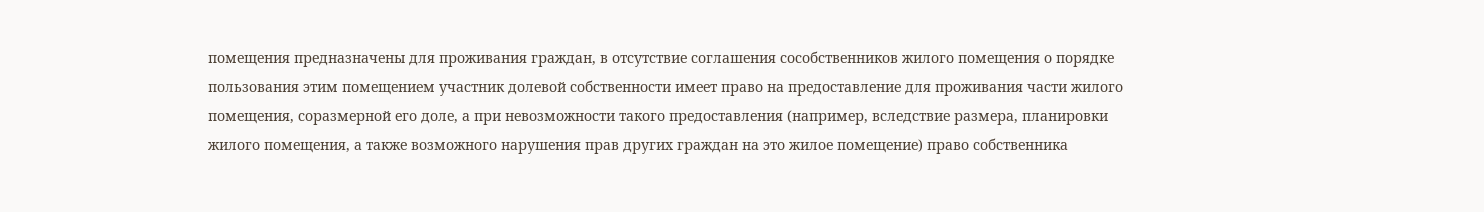помещения предназначены для проживания граждан, в отсутствие соглашения сособственников жилого помещения о порядке пользования этим помещением участник долевой собственности имеет право на предоставление для проживания части жилого помещения, соразмерной его доле, а при невозможности такого предоставления (например, вследствие размера, планировки жилого помещения, а также возможного нарушения прав других граждан на это жилое помещение) право собственника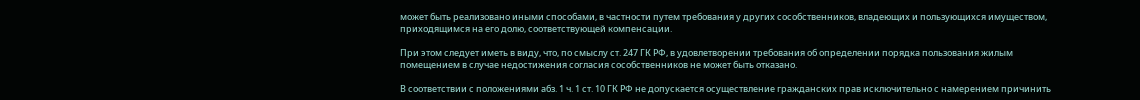может быть реализовано иными способами, в частности путем требования у других сособственников, владеющих и пользующихся имуществом, приходящимся на его долю, соответствующей компенсации.

При этом следует иметь в виду, что, по смыслу ст. 247 ГК РФ, в удовлетворении требования об определении порядка пользования жилым помещением в случае недостижения согласия сособственников не может быть отказано.

В соответствии с положениями абз. 1 ч. 1 ст. 10 ГК РФ не допускается осуществление гражданских прав исключительно с намерением причинить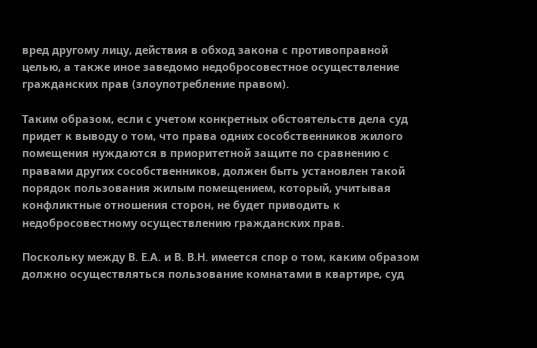вред другому лицу, действия в обход закона с противоправной целью, а также иное заведомо недобросовестное осуществление гражданских прав (злоупотребление правом).

Таким образом, если с учетом конкретных обстоятельств дела суд придет к выводу о том, что права одних сособственников жилого помещения нуждаются в приоритетной защите по сравнению с правами других сособственников, должен быть установлен такой порядок пользования жилым помещением, который, учитывая конфликтные отношения сторон, не будет приводить к недобросовестному осуществлению гражданских прав.

Поскольку между В. Е.А. и В. В.Н. имеется спор о том, каким образом должно осуществляться пользование комнатами в квартире, суд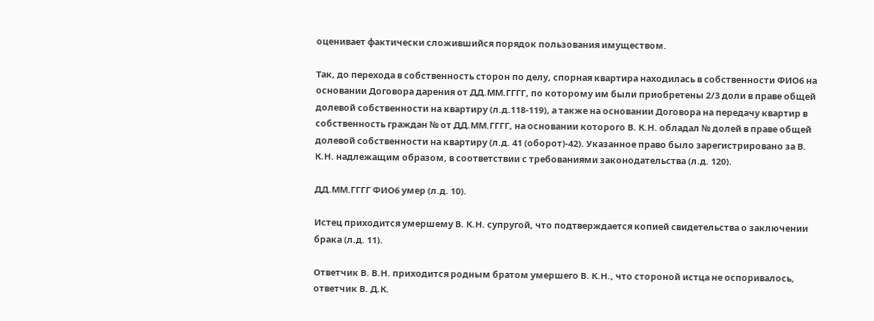оценивает фактически сложившийся порядок пользования имуществом.

Так, до перехода в собственность сторон по делу, спорная квартира находилась в собственности ФИО6 на основании Договора дарения от ДД.ММ.ГГГГ, по которому им были приобретены 2/3 доли в праве общей долевой собственности на квартиру (л.д.118-119), а также на основании Договора на передачу квартир в собственность граждан № от ДД.ММ.ГГГГ, на основании которого В. К.Н. обладал № долей в праве общей долевой собственности на квартиру (л.д. 41 (оборот)-42). Указанное право было зарегистрировано за В. К.Н. надлежащим образом, в соответствии с требованиями законодательства (л.д. 120).

ДД.ММ.ГГГГ ФИО6 умер (л.д. 10).

Истец приходится умершему В. К.Н. супругой, что подтверждается копией свидетельства о заключении брака (л.д. 11).

Ответчик В. В.Н. приходится родным братом умершего В. К.Н., что стороной истца не оспоривалось, ответчик В. Д.К.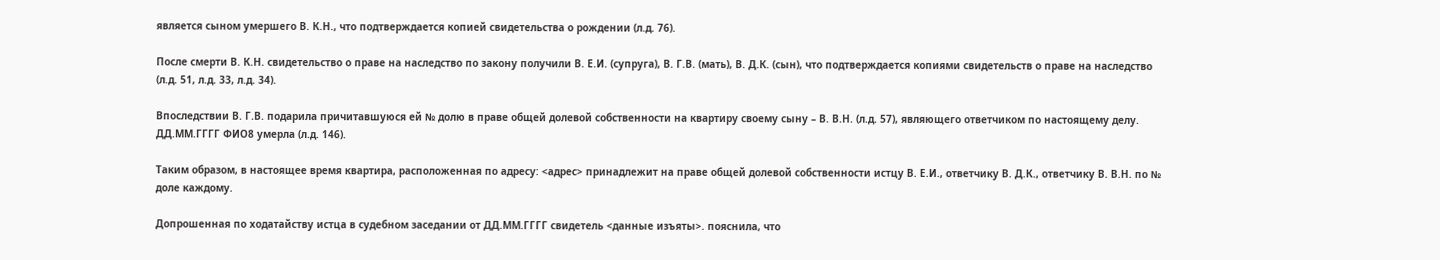является сыном умершего В. К.Н., что подтверждается копией свидетельства о рождении (л.д. 76).

После смерти В. К.Н. свидетельство о праве на наследство по закону получили В. Е.И. (супруга), В. Г.В. (мать), В. Д.К. (сын), что подтверждается копиями свидетельств о праве на наследство (л.д. 51, л.д. 33, л.д. 34).

Впоследствии В. Г.В. подарила причитавшуюся ей № долю в праве общей долевой собственности на квартиру своему сыну – В. В.Н. (л.д. 57), являющего ответчиком по настоящему делу. ДД.ММ.ГГГГ ФИО8 умерла (л.д. 146).

Таким образом, в настоящее время квартира, расположенная по адресу: <адрес> принадлежит на праве общей долевой собственности истцу В. Е.И., ответчику В. Д.К., ответчику В. В.Н. по № доле каждому.

Допрошенная по ходатайству истца в судебном заседании от ДД.ММ.ГГГГ свидетель <данные изъяты>. пояснила, что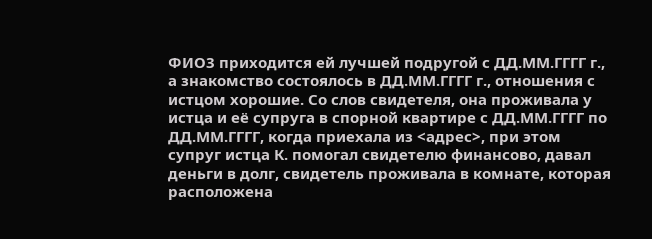ФИО3 приходится ей лучшей подругой с ДД.ММ.ГГГГ г., а знакомство состоялось в ДД.ММ.ГГГГ г., отношения с истцом хорошие. Со слов свидетеля, она проживала у истца и её супруга в спорной квартире с ДД.ММ.ГГГГ по ДД.ММ.ГГГГ, когда приехала из <адрес>, при этом супруг истца К. помогал свидетелю финансово, давал деньги в долг, свидетель проживала в комнате, которая расположена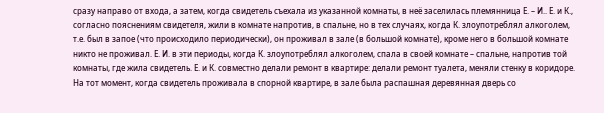сразу направо от входа, а затем, когда свидетель съехала из указанной комнаты, в неё заселилась племянница Е. – И.. Е. и К., согласно пояснениям свидетеля, жили в комнате напротив, в спальне, но в тех случаях, когда К. злоупотреблял алкоголем, т.е. был в запое (что происходило периодически), он проживал в зале (в большой комнате), кроме него в большой комнате никто не проживал. Е. И. в эти периоды, когда К. злоупотреблял алкоголем, спала в своей комнате – спальне, напротив той комнаты, где жила свидетель. Е. и К. совместно делали ремонт в квартире: делали ремонт туалета, меняли стенку в коридоре. На тот момент, когда свидетель проживала в спорной квартире, в зале была распашная деревянная дверь со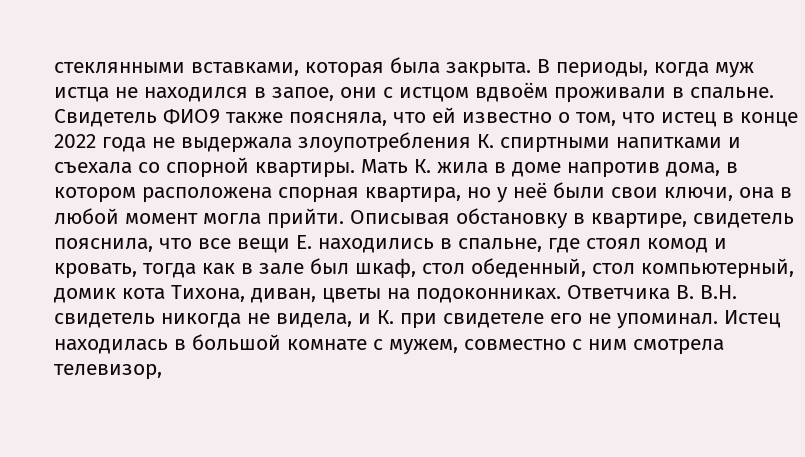стеклянными вставками, которая была закрыта. В периоды, когда муж истца не находился в запое, они с истцом вдвоём проживали в спальне. Свидетель ФИО9 также поясняла, что ей известно о том, что истец в конце 2022 года не выдержала злоупотребления К. спиртными напитками и съехала со спорной квартиры. Мать К. жила в доме напротив дома, в котором расположена спорная квартира, но у неё были свои ключи, она в любой момент могла прийти. Описывая обстановку в квартире, свидетель пояснила, что все вещи Е. находились в спальне, где стоял комод и кровать, тогда как в зале был шкаф, стол обеденный, стол компьютерный, домик кота Тихона, диван, цветы на подоконниках. Ответчика В. В.Н. свидетель никогда не видела, и К. при свидетеле его не упоминал. Истец находилась в большой комнате с мужем, совместно с ним смотрела телевизор,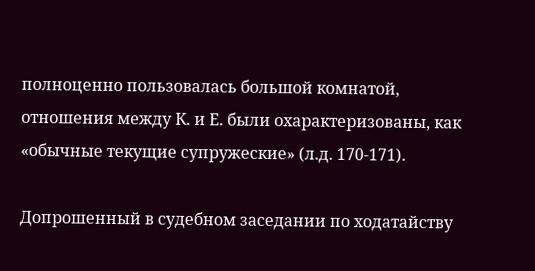полноценно пользовалась большой комнатой, отношения между К. и Е. были охарактеризованы, как «обычные текущие супружеские» (л.д. 170-171).

Допрошенный в судебном заседании по ходатайству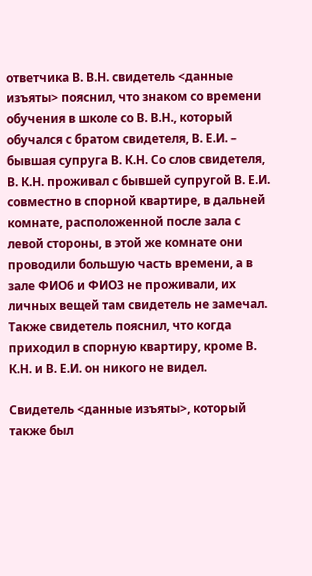ответчика В. В.Н. свидетель <данные изъяты> пояснил, что знаком со времени обучения в школе со В. В.Н., который обучался с братом свидетеля, В. Е.И. – бывшая супруга В. К.Н. Со слов свидетеля, В. К.Н. проживал с бывшей супругой В. Е.И. совместно в спорной квартире, в дальней комнате, расположенной после зала с левой стороны, в этой же комнате они проводили большую часть времени, а в зале ФИО6 и ФИО3 не проживали, их личных вещей там свидетель не замечал. Также свидетель пояснил, что когда приходил в спорную квартиру, кроме В. К.Н. и В. Е.И. он никого не видел.

Свидетель <данные изъяты>, который также был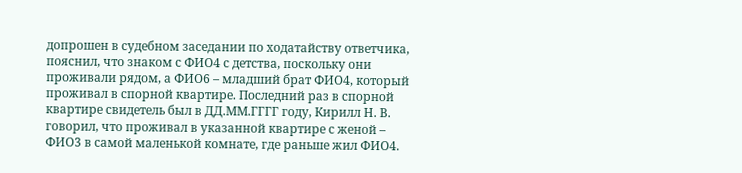допрошен в судебном заседании по ходатайству ответчика, пояснил, что знаком с ФИО4 с детства, поскольку они проживали рядом, а ФИО6 – младший брат ФИО4, который проживал в спорной квартире. Последний раз в спорной квартире свидетель был в ДД.ММ.ГГГГ году, Кирилл Н. В. говорил, что проживал в указанной квартире с женой – ФИО3 в самой маленькой комнате, где раньше жил ФИО4.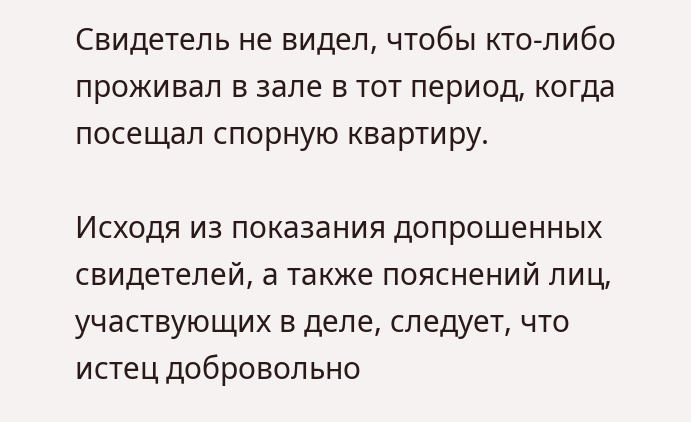Свидетель не видел, чтобы кто-либо проживал в зале в тот период, когда посещал спорную квартиру.

Исходя из показания допрошенных свидетелей, а также пояснений лиц, участвующих в деле, следует, что истец добровольно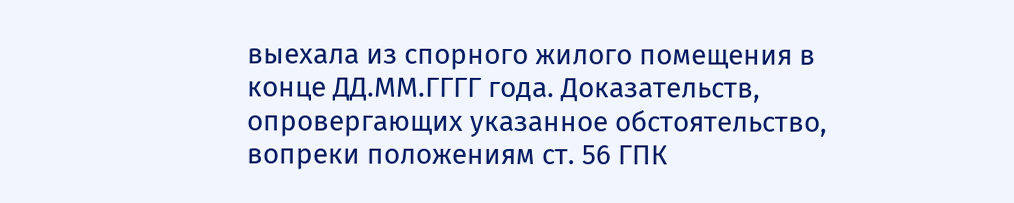выехала из спорного жилого помещения в конце ДД.ММ.ГГГГ года. Доказательств, опровергающих указанное обстоятельство, вопреки положениям ст. 56 ГПК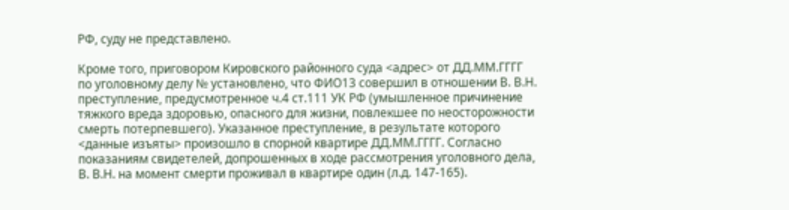РФ, суду не представлено.

Кроме того, приговором Кировского районного суда <адрес> от ДД.ММ.ГГГГ по уголовному делу № установлено, что ФИО13 совершил в отношении В. В.Н. преступление, предусмотренное ч.4 ст.111 УК РФ (умышленное причинение тяжкого вреда здоровью, опасного для жизни, повлекшее по неосторожности смерть потерпевшего). Указанное преступление, в результате которого <данные изъяты> произошло в спорной квартире ДД.ММ.ГГГГ. Согласно показаниям свидетелей, допрошенных в ходе рассмотрения уголовного дела, В. В.Н. на момент смерти проживал в квартире один (л.д. 147-165).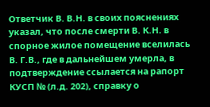Ответчик В. В.Н. в своих пояснениях указал, что после смерти В. К.Н. в спорное жилое помещение вселилась В. Г.В., где в дальнейшем умерла, в подтверждение ссылается на рапорт КУСП № (л.д. 202), справку о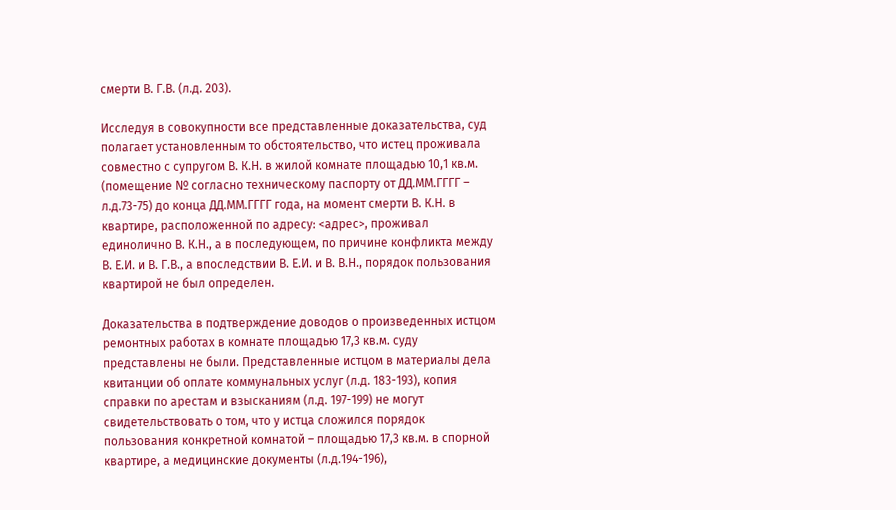смерти В. Г.В. (л.д. 203).

Исследуя в совокупности все представленные доказательства, суд полагает установленным то обстоятельство, что истец проживала совместно с супругом В. К.Н. в жилой комнате площадью 10,1 кв.м. (помещение № согласно техническому паспорту от ДД.ММ.ГГГГ – л.д.73-75) до конца ДД.ММ.ГГГГ года, на момент смерти В. К.Н. в квартире, расположенной по адресу: <адрес>, проживал единолично В. К.Н., а в последующем, по причине конфликта между В. Е.И. и В. Г.В., а впоследствии В. Е.И. и В. В.Н., порядок пользования квартирой не был определен.

Доказательства в подтверждение доводов о произведенных истцом ремонтных работах в комнате площадью 17,3 кв.м. суду представлены не были. Представленные истцом в материалы дела квитанции об оплате коммунальных услуг (л.д. 183-193), копия справки по арестам и взысканиям (л.д. 197-199) не могут свидетельствовать о том, что у истца сложился порядок пользования конкретной комнатой – площадью 17,3 кв.м. в спорной квартире, а медицинские документы (л.д.194-196),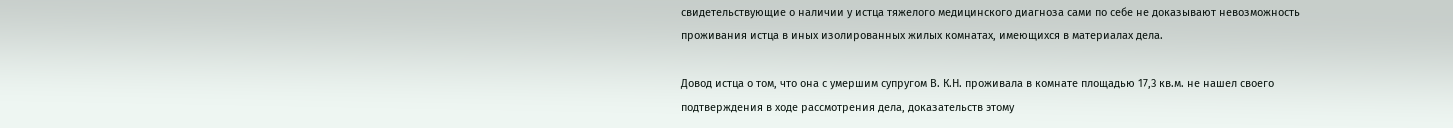свидетельствующие о наличии у истца тяжелого медицинского диагноза сами по себе не доказывают невозможность проживания истца в иных изолированных жилых комнатах, имеющихся в материалах дела.

Довод истца о том, что она с умершим супругом В. К.Н. проживала в комнате площадью 17,3 кв.м. не нашел своего подтверждения в ходе рассмотрения дела, доказательств этому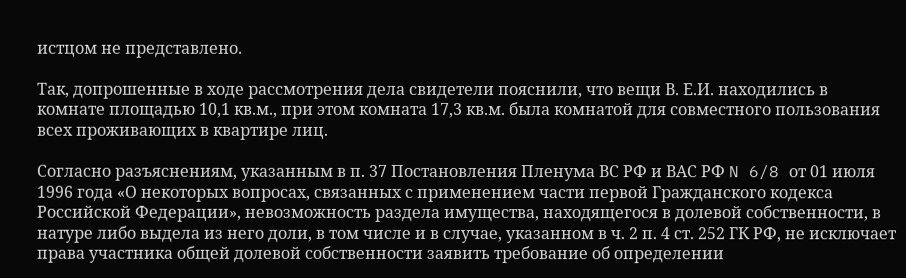истцом не представлено.

Так, допрошенные в ходе рассмотрения дела свидетели пояснили, что вещи В. Е.И. находились в комнате площадью 10,1 кв.м., при этом комната 17,3 кв.м. была комнатой для совместного пользования всех проживающих в квартире лиц.

Согласно разъяснениям, указанным в п. 37 Постановления Пленума ВС РФ и ВАС РФ N 6/8 от 01 июля 1996 года «О некоторых вопросах, связанных с применением части первой Гражданского кодекса Российской Федерации», невозможность раздела имущества, находящегося в долевой собственности, в натуре либо выдела из него доли, в том числе и в случае, указанном в ч. 2 п. 4 ст. 252 ГК РФ, не исключает права участника общей долевой собственности заявить требование об определении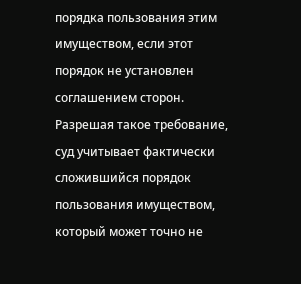порядка пользования этим имуществом, если этот порядок не установлен соглашением сторон. Разрешая такое требование, суд учитывает фактически сложившийся порядок пользования имуществом, который может точно не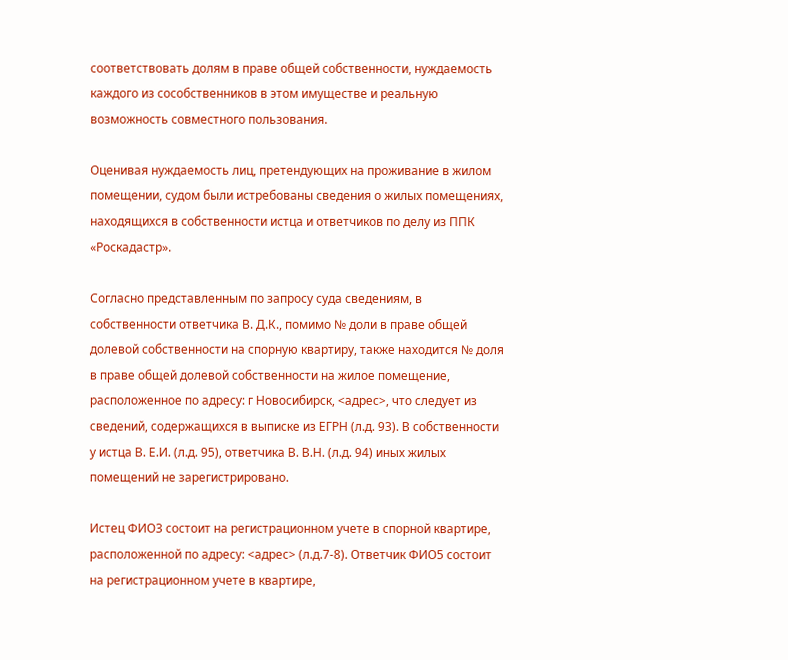соответствовать долям в праве общей собственности, нуждаемость каждого из сособственников в этом имуществе и реальную возможность совместного пользования.

Оценивая нуждаемость лиц, претендующих на проживание в жилом помещении, судом были истребованы сведения о жилых помещениях, находящихся в собственности истца и ответчиков по делу из ППК «Роскадастр».

Согласно представленным по запросу суда сведениям, в собственности ответчика В. Д.К., помимо № доли в праве общей долевой собственности на спорную квартиру, также находится № доля в праве общей долевой собственности на жилое помещение, расположенное по адресу: г Новосибирск, <адрес>, что следует из сведений, содержащихся в выписке из ЕГРН (л.д. 93). В собственности у истца В. Е.И. (л.д. 95), ответчика В. В.Н. (л.д. 94) иных жилых помещений не зарегистрировано.

Истец ФИО3 состоит на регистрационном учете в спорной квартире, расположенной по адресу: <адрес> (л.д.7-8). Ответчик ФИО5 состоит на регистрационном учете в квартире,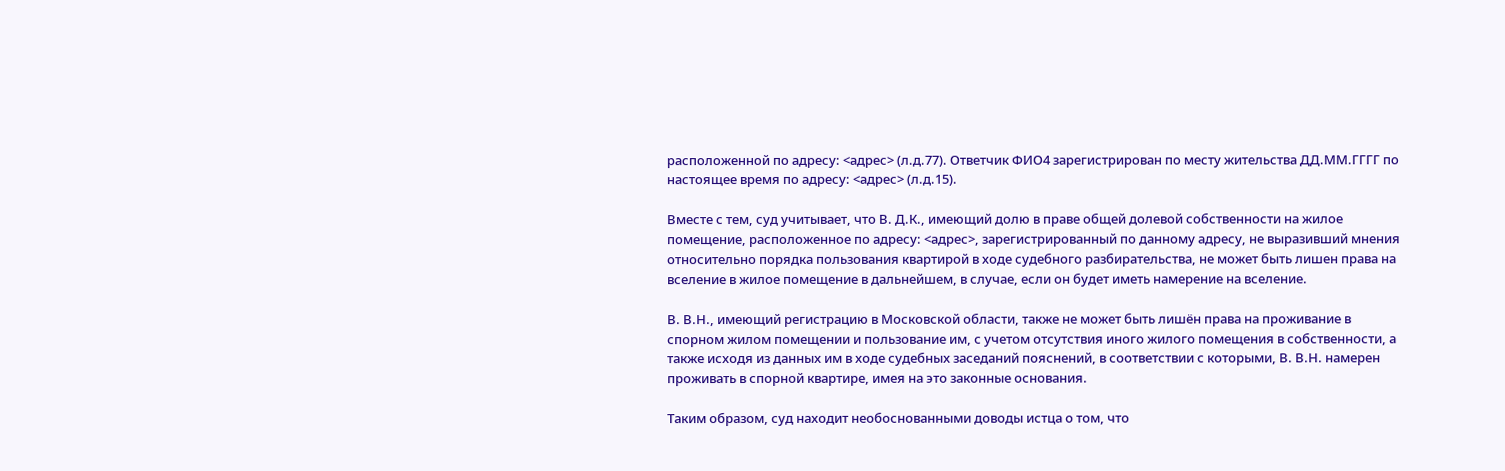расположенной по адресу: <адрес> (л.д.77). Ответчик ФИО4 зарегистрирован по месту жительства ДД.ММ.ГГГГ по настоящее время по адресу: <адрес> (л.д.15).

Вместе с тем, суд учитывает, что В. Д.К., имеющий долю в праве общей долевой собственности на жилое помещение, расположенное по адресу: <адрес>, зарегистрированный по данному адресу, не выразивший мнения относительно порядка пользования квартирой в ходе судебного разбирательства, не может быть лишен права на вселение в жилое помещение в дальнейшем, в случае, если он будет иметь намерение на вселение.

В. В.Н., имеющий регистрацию в Московской области, также не может быть лишён права на проживание в спорном жилом помещении и пользование им, с учетом отсутствия иного жилого помещения в собственности, а также исходя из данных им в ходе судебных заседаний пояснений, в соответствии с которыми, В. В.Н. намерен проживать в спорной квартире, имея на это законные основания.

Таким образом, суд находит необоснованными доводы истца о том, что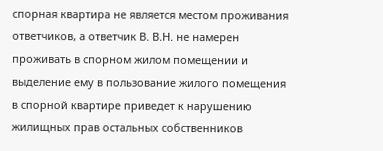спорная квартира не является местом проживания ответчиков, а ответчик В. В.Н. не намерен проживать в спорном жилом помещении и выделение ему в пользование жилого помещения в спорной квартире приведет к нарушению жилищных прав остальных собственников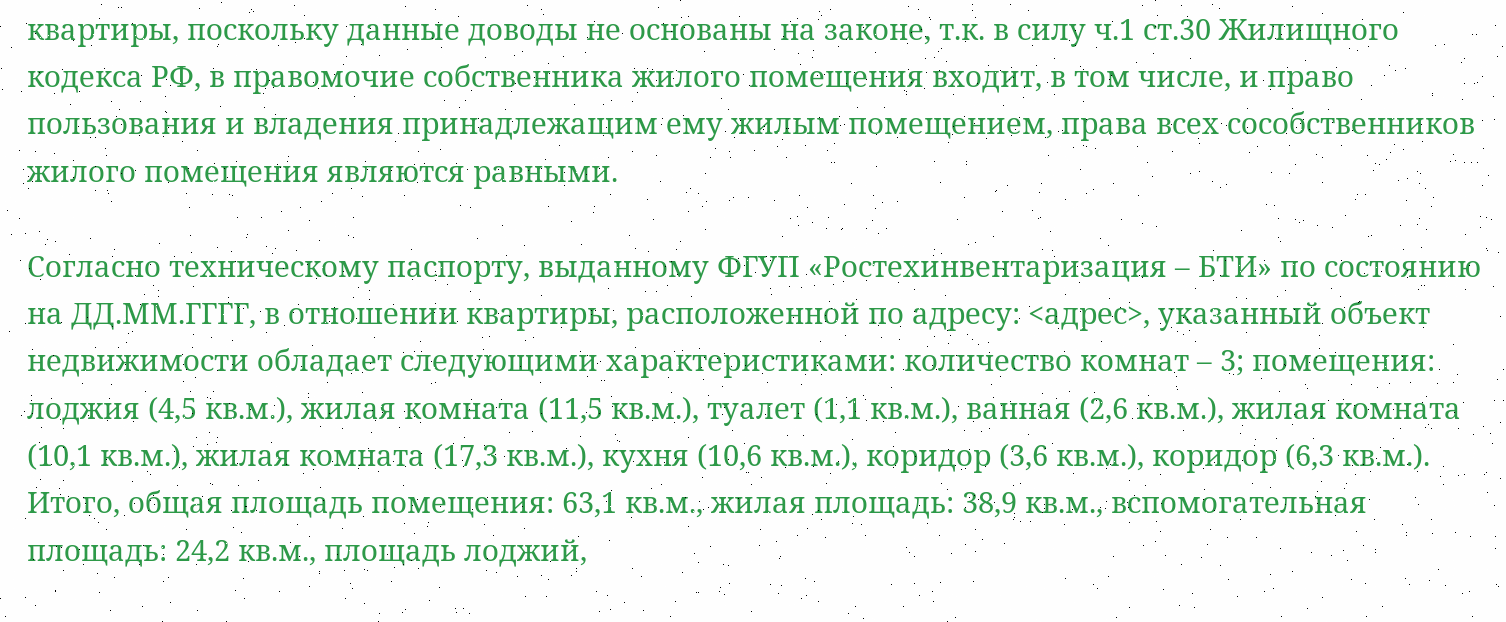квартиры, поскольку данные доводы не основаны на законе, т.к. в силу ч.1 ст.30 Жилищного кодекса РФ, в правомочие собственника жилого помещения входит, в том числе, и право пользования и владения принадлежащим ему жилым помещением, права всех сособственников жилого помещения являются равными.

Согласно техническому паспорту, выданному ФГУП «Ростехинвентаризация – БТИ» по состоянию на ДД.ММ.ГГГГ, в отношении квартиры, расположенной по адресу: <адрес>, указанный объект недвижимости обладает следующими характеристиками: количество комнат – 3; помещения: лоджия (4,5 кв.м.), жилая комната (11,5 кв.м.), туалет (1,1 кв.м.), ванная (2,6 кв.м.), жилая комната (10,1 кв.м.), жилая комната (17,3 кв.м.), кухня (10,6 кв.м.), коридор (3,6 кв.м.), коридор (6,3 кв.м.). Итого, общая площадь помещения: 63,1 кв.м., жилая площадь: 38,9 кв.м., вспомогательная площадь: 24,2 кв.м., площадь лоджий,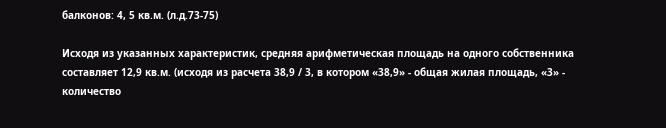балконов: 4, 5 кв.м. (л.д.73-75)

Исходя из указанных характеристик, средняя арифметическая площадь на одного собственника составляет 12,9 кв.м. (исходя из расчета 38,9 / 3, в котором «38,9» - общая жилая площадь, «3» - количество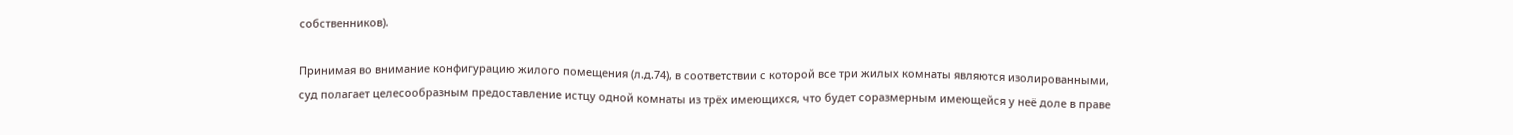собственников).

Принимая во внимание конфигурацию жилого помещения (л.д.74), в соответствии с которой все три жилых комнаты являются изолированными, суд полагает целесообразным предоставление истцу одной комнаты из трёх имеющихся, что будет соразмерным имеющейся у неё доле в праве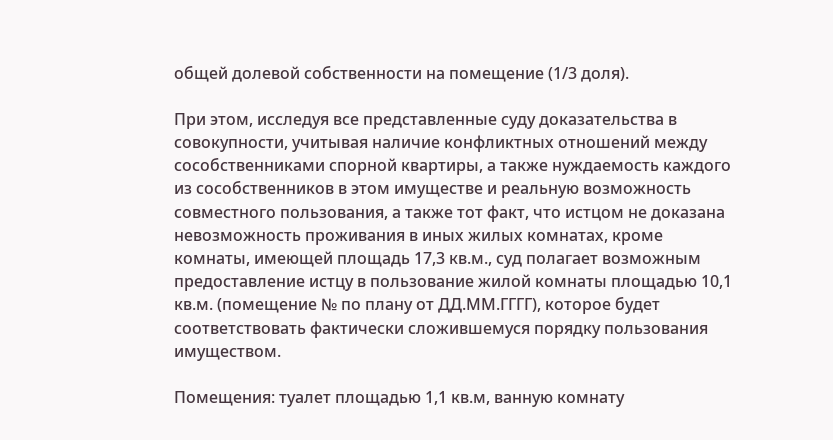общей долевой собственности на помещение (1/3 доля).

При этом, исследуя все представленные суду доказательства в совокупности, учитывая наличие конфликтных отношений между сособственниками спорной квартиры, а также нуждаемость каждого из сособственников в этом имуществе и реальную возможность совместного пользования, а также тот факт, что истцом не доказана невозможность проживания в иных жилых комнатах, кроме комнаты, имеющей площадь 17,3 кв.м., суд полагает возможным предоставление истцу в пользование жилой комнаты площадью 10,1 кв.м. (помещение № по плану от ДД.ММ.ГГГГ), которое будет соответствовать фактически сложившемуся порядку пользования имуществом.

Помещения: туалет площадью 1,1 кв.м, ванную комнату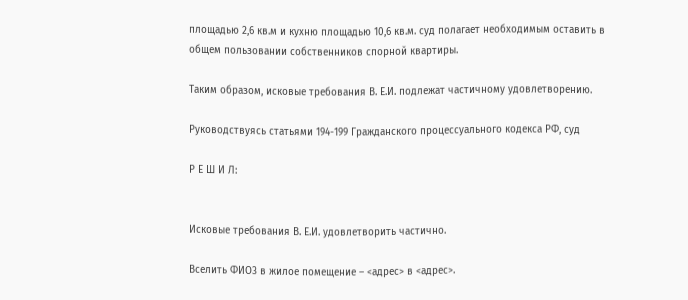площадью 2,6 кв.м и кухню площадью 10,6 кв.м. суд полагает необходимым оставить в общем пользовании собственников спорной квартиры.

Таким образом, исковые требования В. Е.И. подлежат частичному удовлетворению.

Руководствуясь статьями 194-199 Гражданского процессуального кодекса РФ, суд

Р Е Ш И Л:


Исковые требования В. Е.И. удовлетворить частично.

Вселить ФИО3 в жилое помещение – <адрес> в <адрес>.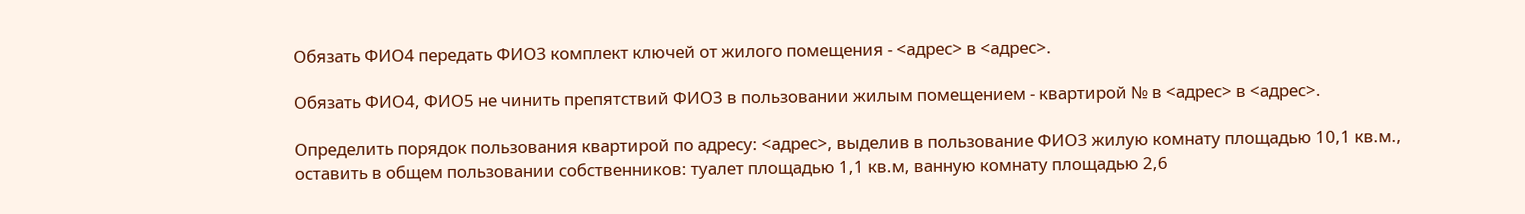Обязать ФИО4 передать ФИО3 комплект ключей от жилого помещения - <адрес> в <адрес>.

Обязать ФИО4, ФИО5 не чинить препятствий ФИО3 в пользовании жилым помещением - квартирой № в <адрес> в <адрес>.

Определить порядок пользования квартирой по адресу: <адрес>, выделив в пользование ФИО3 жилую комнату площадью 10,1 кв.м., оставить в общем пользовании собственников: туалет площадью 1,1 кв.м, ванную комнату площадью 2,6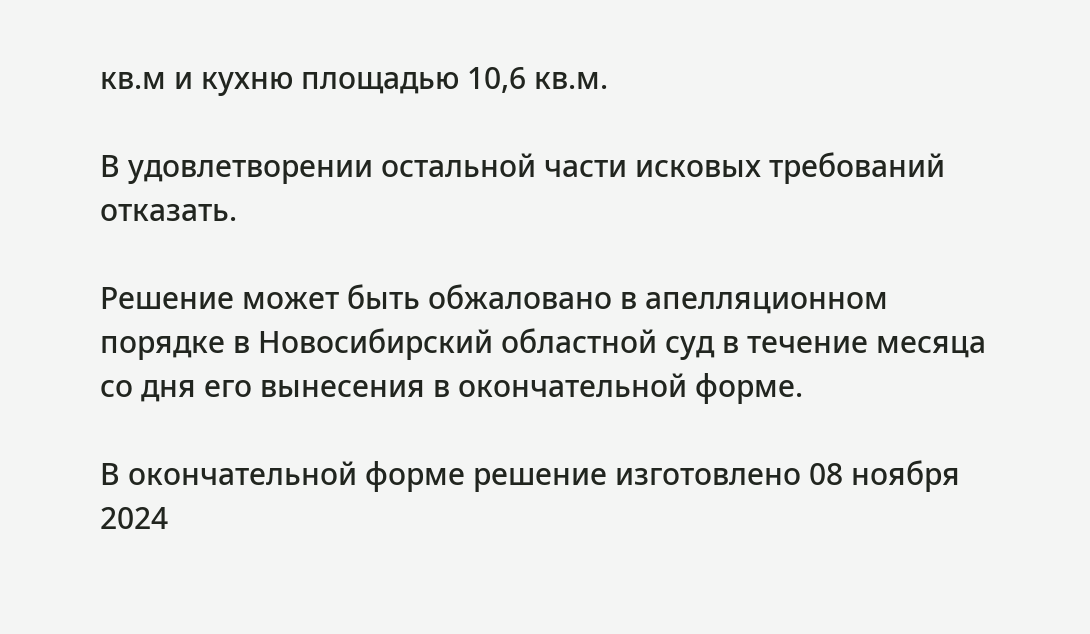кв.м и кухню площадью 10,6 кв.м.

В удовлетворении остальной части исковых требований отказать.

Решение может быть обжаловано в апелляционном порядке в Новосибирский областной суд в течение месяца со дня его вынесения в окончательной форме.

В окончательной форме решение изготовлено 08 ноября 2024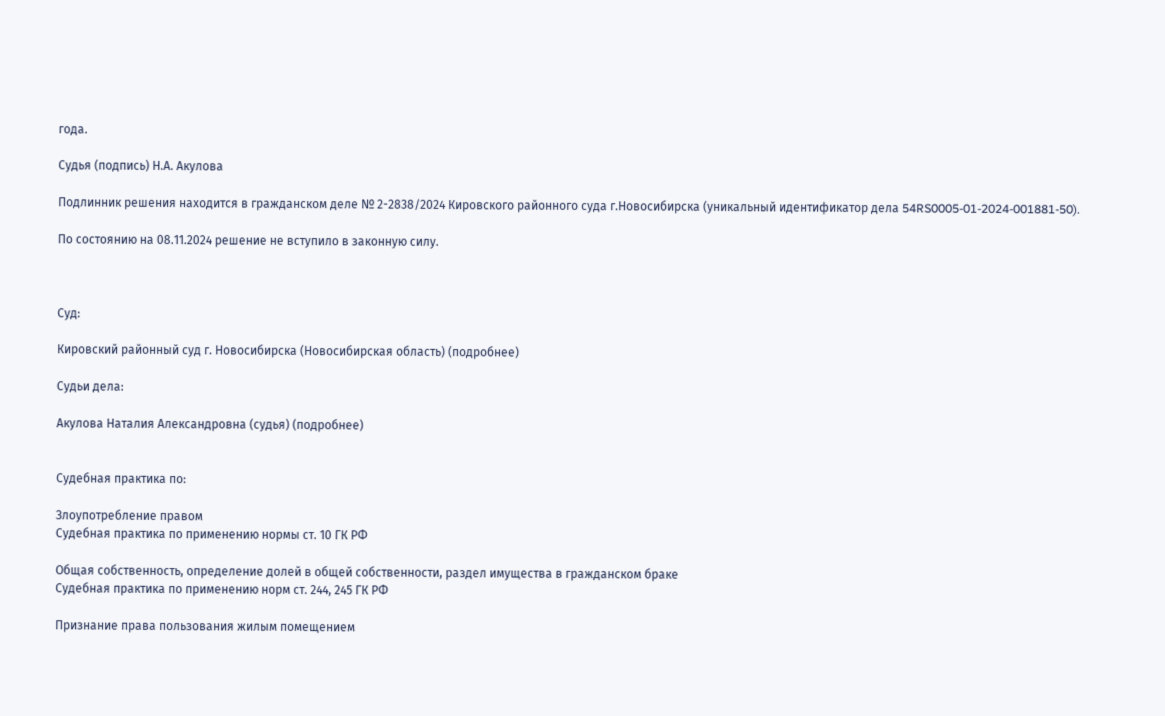года.

Судья (подпись) Н.А. Акулова

Подлинник решения находится в гражданском деле № 2-2838/2024 Кировского районного суда г.Новосибирска (уникальный идентификатор дела 54RS0005-01-2024-001881-50).

По состоянию на 08.11.2024 решение не вступило в законную силу.



Суд:

Кировский районный суд г. Новосибирска (Новосибирская область) (подробнее)

Судьи дела:

Акулова Наталия Александровна (судья) (подробнее)


Судебная практика по:

Злоупотребление правом
Судебная практика по применению нормы ст. 10 ГК РФ

Общая собственность, определение долей в общей собственности, раздел имущества в гражданском браке
Судебная практика по применению норм ст. 244, 245 ГК РФ

Признание права пользования жилым помещением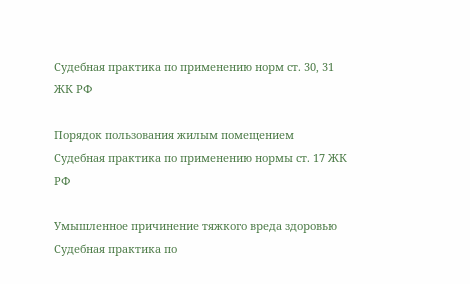Судебная практика по применению норм ст. 30, 31 ЖК РФ

Порядок пользования жилым помещением
Судебная практика по применению нормы ст. 17 ЖК РФ

Умышленное причинение тяжкого вреда здоровью
Судебная практика по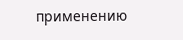применению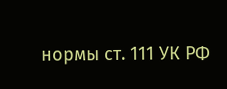нормы ст. 111 УК РФ